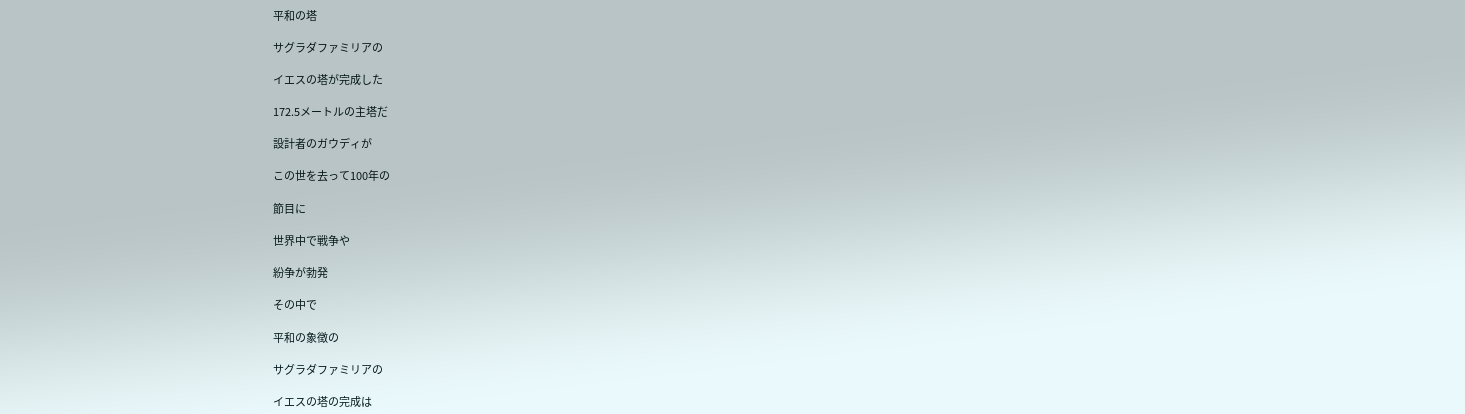平和の塔

サグラダファミリアの

イエスの塔が完成した

172.5メートルの主塔だ

設計者のガウディが

この世を去って100年の

節目に

世界中で戦争や

紛争が勃発

その中で

平和の象徴の

サグラダファミリアの

イエスの塔の完成は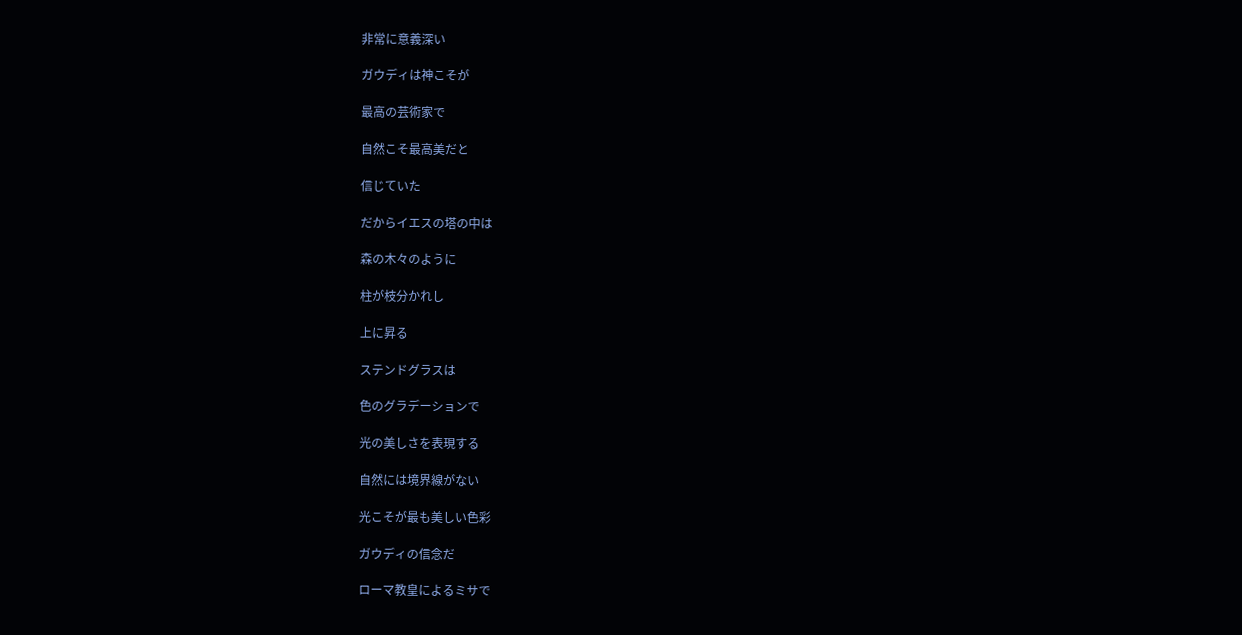非常に意義深い

ガウディは神こそが

最高の芸術家で

自然こそ最高美だと

信じていた

だからイエスの塔の中は

森の木々のように

柱が枝分かれし

上に昇る

ステンドグラスは

色のグラデーションで

光の美しさを表現する

自然には境界線がない

光こそが最も美しい色彩

ガウディの信念だ

ローマ教皇によるミサで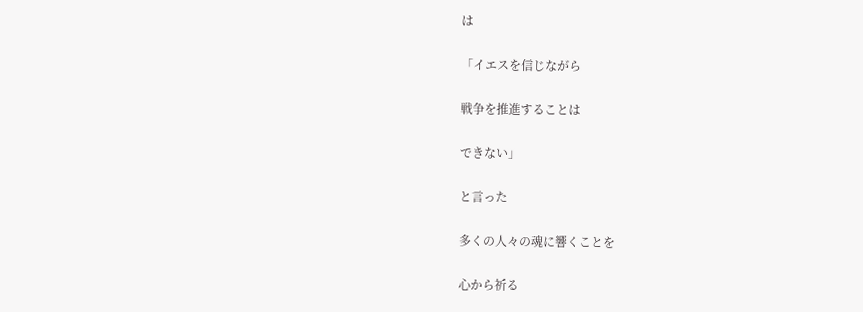は

「イエスを信じながら

戦争を推進することは

できない」

と言った

多くの人々の魂に響くことを

心から祈る